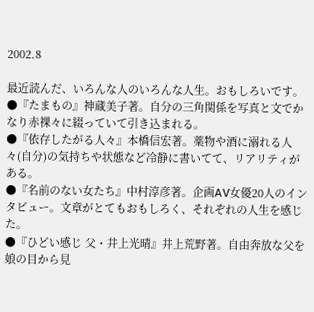2002.8

最近読んだ、いろんな人のいろんな人生。おもしろいです。
●『たまもの』神蔵美子著。自分の三角関係を写真と文でかなり赤裸々に綴っていて引き込まれる。
●『依存したがる人々』本橋信宏著。薬物や酒に溺れる人々(自分)の気持ちや状態など冷静に書いてて、リアリティがある。
●『名前のない女たち』中村淳彦著。企画AV女優20人のインタビュー。文章がとてもおもしろく、それぞれの人生を感じた。
●『ひどい感じ 父・井上光晴』井上荒野著。自由奔放な父を娘の目から見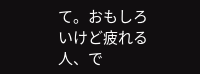て。おもしろいけど疲れる人、で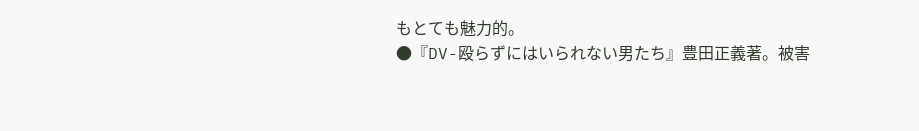もとても魅力的。
●『DV-殴らずにはいられない男たち』豊田正義著。被害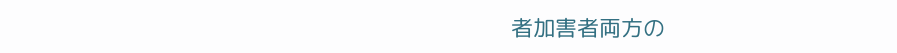者加害者両方の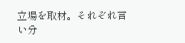立場を取材。それぞれ言い分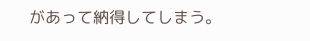があって納得してしまう。